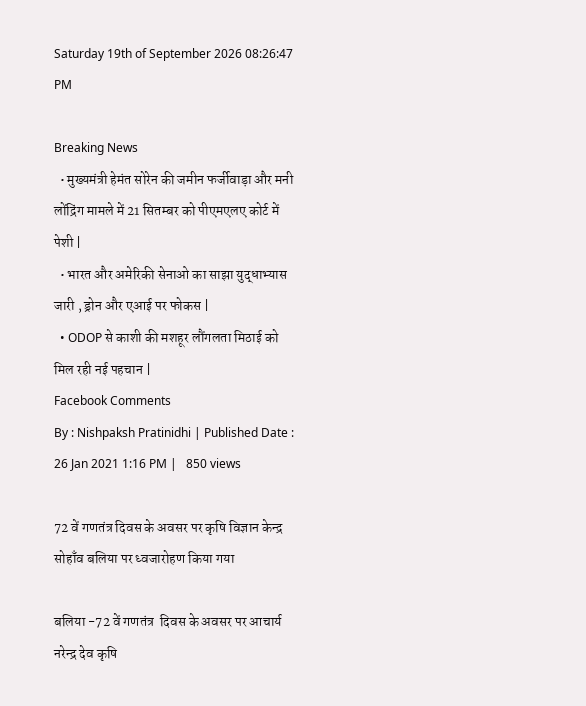Saturday 19th of September 2026 08:26:47 PM

Breaking News
  • मुख्यमंत्री हेमंत सोरेन की जमीन फर्जीवाड़ा और मनी लोंद्रिंग मामले में 21 सितम्बर को पीएमएलए कोर्ट में पेशी |
  • भारत और अमेरिकी सेनाओ का साझा युद्धाभ्यास जारी , ड्रोन और एआई पर फोकस |
  • ODOP से काशी की मशहूर लौंगलता मिठाई को मिल रही नई पहचान |
Facebook Comments
By : Nishpaksh Pratinidhi | Published Date : 26 Jan 2021 1:16 PM |   850 views

72 वें गणतंत्र दिवस के अवसर पर कृषि विज्ञान केन्द्र सोहाँव बलिया पर ध्वजारोहण किया गया

बलिया -72 वें गणतंत्र  दिवस के अवसर पर आचार्य नरेन्द्र देव कृषि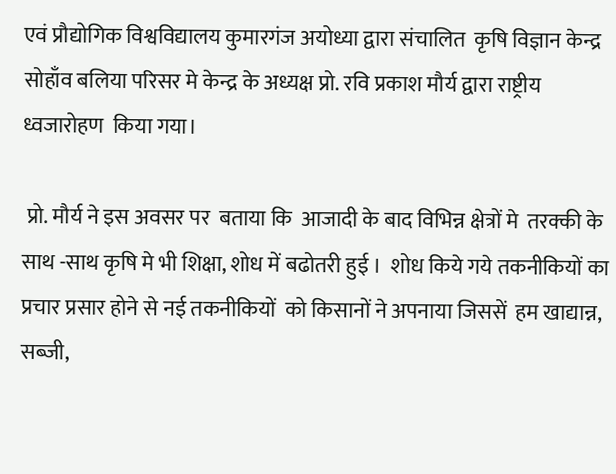एवं प्रौद्योगिक विश्वविद्यालय कुमारगंज अयोध्या द्वारा संचालित  कृषि विज्ञान केन्द्र सोहाँव बलिया परिसर मे केन्द्र के अध्यक्ष प्रो. रवि प्रकाश मौर्य द्वारा राष्ट्रीय  ध्वजारोहण  किया गया।

 प्रो. मौर्य ने इस अवसर पर  बताया कि  आजादी के बाद विभिन्न क्षेत्रों मे  तरक्की के साथ -साथ कृषि मे भी शिक्षा, शोध में बढोतरी हुई ।  शोध किये गये तकनीकियों का प्रचार प्रसार होने से नई तकनीकियों  को किसानों ने अपनाया जिससें  हम खाद्यान्न, सब्जी,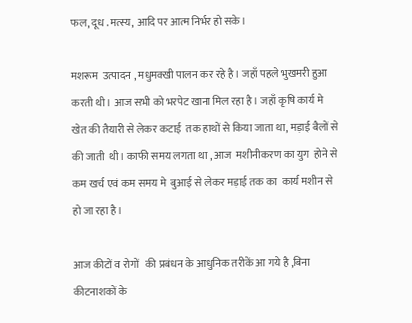फल, दूध . मत्स्य, आदि पर आत्म निर्भर हो सके।

मशरूम  उत्पादन , मधुमक्खी पालन कर रहे है। जहाँ पहले भुखमरी हुआ करती थी। आज सभी को भरपेट खाना मिल रहा है। जहाँ कृषि कार्य मे खेत की तैयारी से लेकर कटाई  तक हाथों से किया जाता था, मड़ाई बैलों से की जाती  थी। काफी समय लगता था , आज  मशीनीकरण का युग  होने से कम खर्च एवं कम समय मे  बुआई से लेकर मड़ाई तक का  कार्य मशीन से  हो जा रहा है।

आज कीटों व रोगों   की प्रबंधन के आधुनिक तरीकें आ गये है ,बिना कीटनाशकों के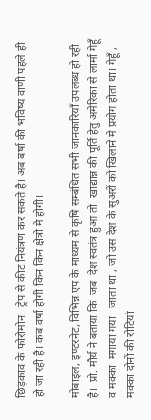छिड़काव के फोरोमोन   ट्रेप से कीट नियंत्रण कर सकते है। अब बर्षा की भविष्य वाणी पहले ही हो जा रही है। कब वर्षा होगी किन किंन क्षेत्रो मे होगी।

मोबाइल, इण्टरनेट, विभिन्न एप के माध्यम से कृषि सम्बंधित सभी जानकारियाँ उपलब्ध हो रही  है।  प्रो. मौर्य ने बताया कि  जब  देश स्वतंत्र हुआ तो  खाद्यान्न की पूर्ति हेतु अमेरिका से लार्मा गेहूँ  व मक्का  मगाया गया   जाता था , जो उस देश के सुअरों को खिलाने मे प्रयोग होता था। गेहूँ , मक्का दोनों की रोटियां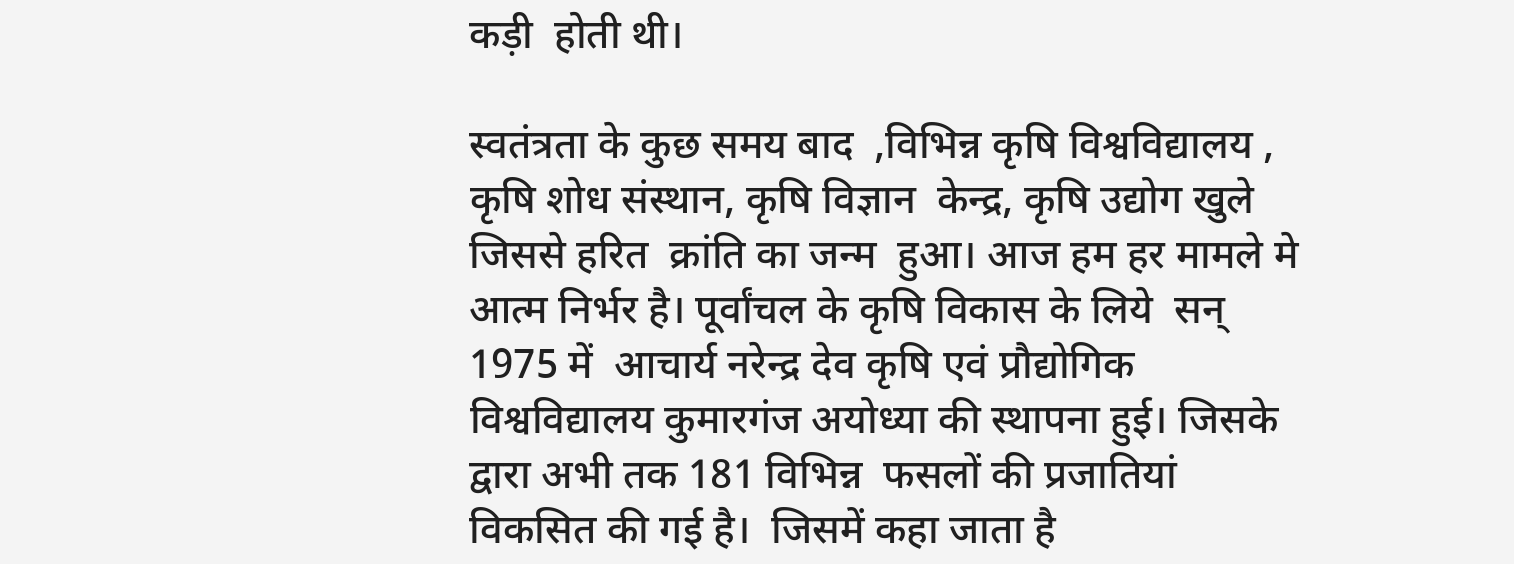कड़ी  होती थी।

स्वतंत्रता के कुछ समय बाद  ,विभिन्न कृषि विश्वविद्यालय ,  कृषि शोध संस्थान, कृषि विज्ञान  केन्द्र, कृषि उद्योग खुले जिससे हरित  क्रांति का जन्म  हुआ। आज हम हर मामले मे आत्म निर्भर है। पूर्वांचल के कृषि विकास के लिये  सन् 1975 में  आचार्य नरेन्द्र देव कृषि एवं प्रौद्योगिक विश्वविद्यालय कुमारगंज अयोध्या की स्थापना हुई। जिसके द्वारा अभी तक 181 विभिन्न  फसलों की प्रजातियां विकसित की गई है।  जिसमें कहा जाता है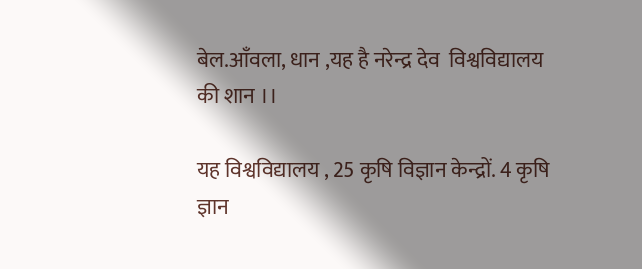बेल.आँवला, धान ,यह है नरेन्द्र देव  विश्वविद्यालय की शान ।।

यह विश्वविद्यालय , 25 कृषि विज्ञान केन्द्रों. 4 कृषि ज्ञान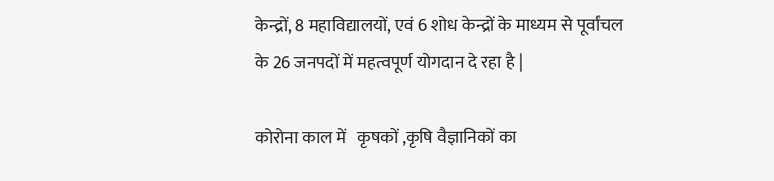केन्द्रों, 8 महाविद्यालयों, एवं 6 शोध केन्द्रों के माध्यम से पूर्वांचल के 26 जनपदों में महत्वपूर्ण योगदान दे रहा है |

कोरोना काल में   कृषकों ,कृषि वैज्ञानिकों का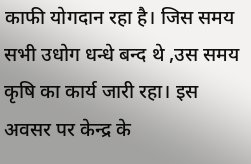काफी योगदान रहा है। जिस समय सभी उधोग धन्धे बन्द थे ,उस समय कृषि का कार्य जारी रहा। इस  अवसर पर केन्द्र के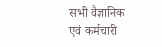सभी वैज्ञानिक एवं कर्मचारी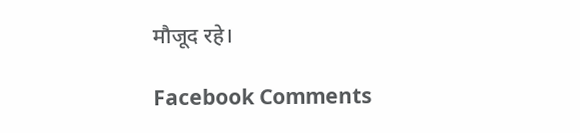मौजूद रहे।

Facebook Comments